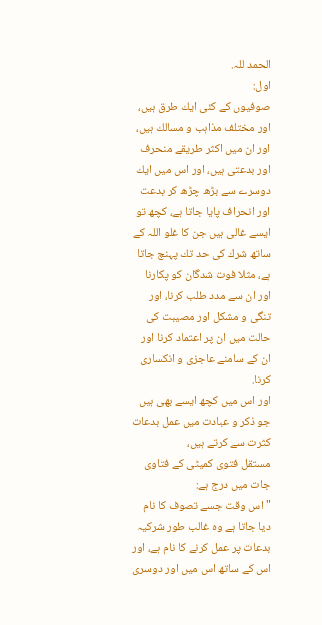الحمد للہ.
اول:
صوفيوں كے كئى ايك طرق ہيں، اور مختلف مذاہب و مسالك ہيں، اور ان ميں اكثر طريقے منحرف اور بدعتى ہيں، اور اس ميں ايك دوسرے سے بڑھ چڑھ كر بدعت اور انحراف پايا جاتا ہے، كچھ تو ايسے غالى ہيں جن كا غلو اللہ كے ساتھ شرك كى حد تك پہنچ جاتا ہے، مثلا فوت شدگان كو پكارنا اور ان سے مدد طلب كرنا، اور تنگى و مشكل اور مصيبت كى حالت ميں ان پر اعتماد كرنا اور ان كے سامنے عاجزى و انكسارى كرنا.
اور اس ميں كچھ ايسے بھى ہيں جو ذكر و عبادت ميں عمل بدعات كثرت سے كرتے ہيں،
مستقل فتوى كميٹى كے فتاوى جات ميں درج ہے:
" اس وقت جسے تصوف كا نام ديا جاتا ہے وہ غالب طور شركيہ بدعات پر عمل كرنے كا نام ہے، اور اس كے ساتھ اس ميں اور دوسرى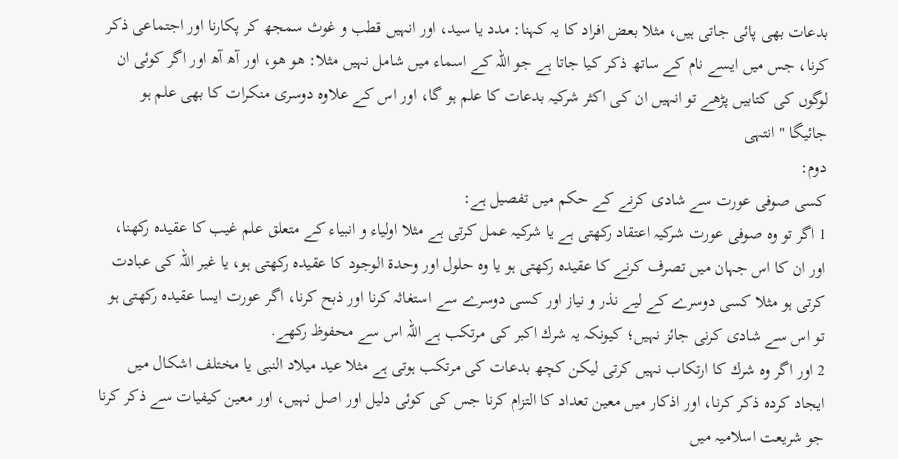بدعات بھى پائى جاتى ہيں، مثلا بعض افراد كا يہ كہنا: مدد يا سيد، اور انہيں قطب و غوث سمجھ كر پكارنا اور اجتماعى ذكر كرنا، جس ميں ايسے نام كے ساتھ ذكر كيا جاتا ہے جو اللہ كے اسماء ميں شامل نہيں مثلا: ھو ھو، اور آھ آھ اور اگر كوئى ان لوگوں كى كتابيں پڑھے تو انہيں ان كى اكثر شركيہ بدعات كا علم ہو گا، اور اس كے علاوہ دوسرى منكرات كا بھى علم ہو جائيگا " انتہى
دوم:
كسى صوفى عورت سے شادى كرنے كے حكم ميں تفصيل ہے:
1 اگر تو وہ صوفى عورت شركيہ اعتقاد ركھتى ہے يا شركيہ عمل كرتى ہے مثلا اولياء و انبياء كے متعلق علم غيب كا عقيدہ ركھنا، اور ان كا اس جہان ميں تصرف كرنے كا عقيدہ ركھتى ہو يا وہ حلول اور وحدۃ الوجود كا عقيدہ ركھتى ہو، يا غير اللہ كى عبادت كرتى ہو مثلا كسى دوسرے كے ليے نذر و نياز اور كسى دوسرے سے استغاثہ كرنا اور ذبح كرنا، اگر عورت ايسا عقيدہ ركھتى ہو تو اس سے شادى كرنى جائز نہيں؛ كيونكہ يہ شرك اكبر كى مرتكب ہے اللہ اس سے محفوظ ركھے.
2 اور اگر وہ شرك كا ارتكاب نہيں كرتى ليكن كچھ بدعات كى مرتكب ہوتى ہے مثلا عيد ميلاد النبى يا مختلف اشكال ميں ايجاد كردہ ذكر كرنا، اور اذكار ميں معين تعداد كا التزام كرنا جس كى كوئى دليل اور اصل نہيں، اور معين كيفيات سے ذكر كرنا جو شريعت اسلاميہ ميں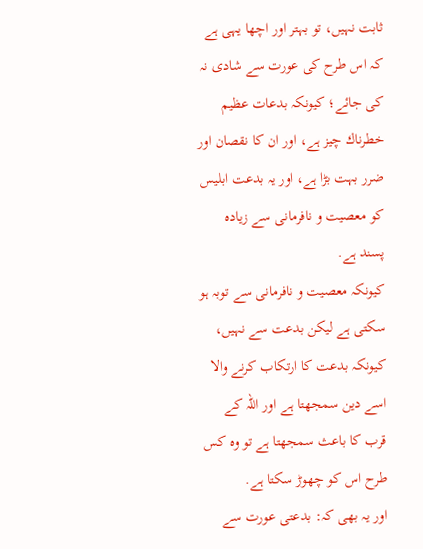ثابت نہيں، تو بہتر اور اچھا يہى ہے كہ اس طرح كى عورت سے شادى نہ كى جائے؛ كيونكہ بدعات عظيم خطرناك چيز ہے، اور ان كا نقصان اور ضرر بہت بڑا ہے، اور يہ بدعت ابليس كو معصيت و نافرمانى سے زيادہ پسند ہے.
كيونكہ معصيت و نافرمانى سے توبہ ہو سكتى ہے ليكن بدعت سے نہيں، كيونكہ بدعت كا ارتكاب كرنے والا اسے دين سمجھتا ہے اور اللہ كے قرب كا باعث سمجھتا ہے تو وہ كس طرح اس كو چھوڑ سكتا ہے.
اور يہ بھى كہ: بدعتى عورت سے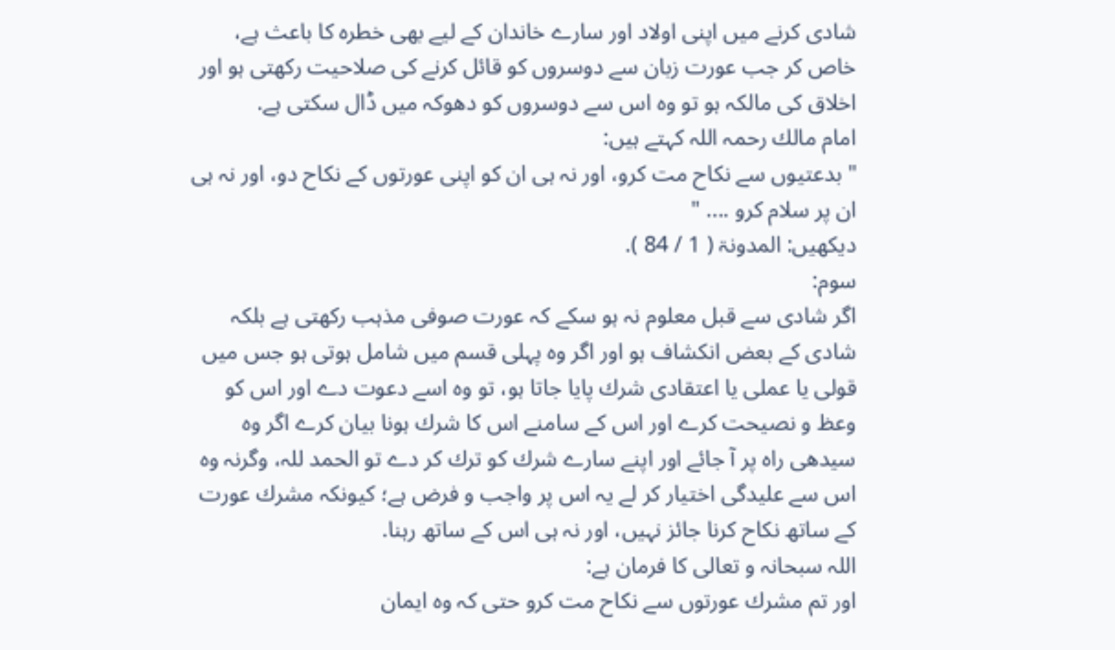شادى كرنے ميں اپنى اولاد اور سارے خاندان كے ليے بھى خطرہ كا باعث ہے، خاص كر جب عورت زبان سے دوسروں كو قائل كرنے كى صلاحيت ركھتى ہو اور اخلاق كى مالكہ ہو تو وہ اس سے دوسروں كو دھوكہ ميں ڈال سكتى ہے.
امام مالك رحمہ اللہ كہتے ہيں:
" بدعتيوں سے نكاح مت كرو، اور نہ ہى ان كو اپنى عورتوں كے نكاح دو، اور نہ ہى ان پر سلام كرو .... "
ديكھيں: المدونۃ ( 1 / 84 ).
سوم:
اگر شادى سے قبل معلوم نہ ہو سكے كہ عورت صوفى مذہب ركھتى ہے بلكہ شادى كے بعض انكشاف ہو اور اگر وہ پہلى قسم ميں شامل ہوتى ہو جس ميں قولى يا عملى يا اعتقادى شرك پايا جاتا ہو، تو وہ اسے دعوت دے اور اس كو وعظ و نصيحت كرے اور اس كے سامنے اس كا شرك ہونا بيان كرے اگر وہ سيدھى راہ پر آ جائے اور اپنے سارے شرك كو ترك كر دے تو الحمد للہ، وگرنہ وہ اس سے عليدگى اختيار كر لے يہ اس پر واجب و فرض ہے؛ كيونكہ مشرك عورت كے ساتھ نكاح كرنا جائز نہيں، اور نہ ہى اس كے ساتھ رہنا.
اللہ سبحانہ و تعالى كا فرمان ہے:
اور تم مشرك عورتوں سے نكاح مت كرو حتى كہ وہ ايمان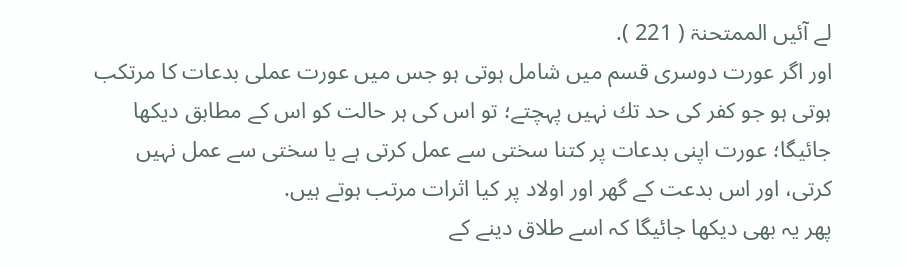لے آئيں الممتحنۃ ( 221 ).
اور اگر عورت دوسرى قسم ميں شامل ہوتى ہو جس ميں عورت عملى بدعات كا مرتكب ہوتى ہو جو كفر كى حد تك نہيں پہچتے؛ تو اس كى ہر حالت كو اس كے مطابق ديكھا جائيگا؛ عورت اپنى بدعات پر كتنا سختى سے عمل كرتى ہے يا سختى سے عمل نہيں كرتى، اور اس بدعت كے گھر اور اولاد پر كيا اثرات مرتب ہوتے ہيں.
پھر يہ بھى ديكھا جائيگا كہ اسے طلاق دينے كے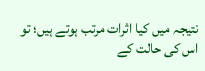نتيجہ ميں كيا اثرات مرتب ہوتے ہيں؛ تو اس كى حالت كے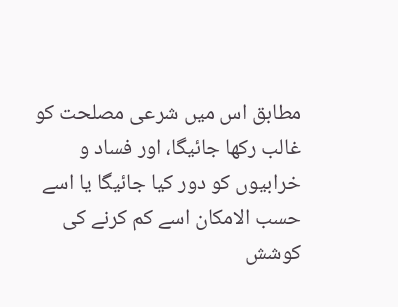مطابق اس ميں شرعى مصلحت كو غالب ركھا جائيگا، اور فساد و خرابيوں كو دور كيا جائيگا يا اسے حسب الامكان اسے كم كرنے كى كوشش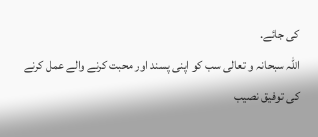كى جائے.
اللہ سبحانہ و تعالى سب كو اپنى پسند اور محبت كرنے والے عمل كرنے كى توفيق نصيب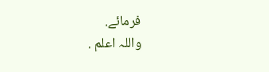فرمائے.
واللہ اعلم .